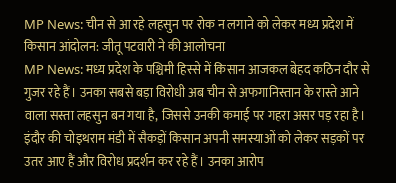MP News: चीन से आ रहे लहसुन पर रोक न लगाने को लेकर मध्य प्रदेश में किसान आंदोलन: जीतू पटवारी ने की आलोचना
MP News: मध्य प्रदेश के पश्चिमी हिस्से में किसान आजकल बेहद कठिन दौर से गुजर रहे हैं। उनका सबसे बड़ा विरोधी अब चीन से अफगानिस्तान के रास्ते आने वाला सस्ता लहसुन बन गया है, जिससे उनकी कमाई पर गहरा असर पड़ रहा है।
इंदौर की चोइथराम मंडी में सैकड़ों किसान अपनी समस्याओं को लेकर सड़कों पर उतर आए हैं और विरोध प्रदर्शन कर रहे हैं। उनका आरोप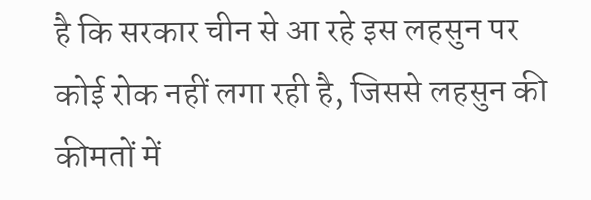है कि सरकार चीन से आ रहे इस लहसुन पर कोई रोक नहीं लगा रही है, जिससे लहसुन की कीमतों में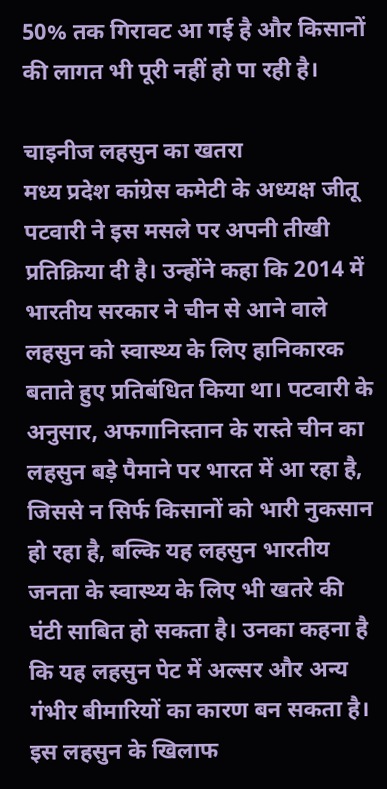50% तक गिरावट आ गई है और किसानों की लागत भी पूरी नहीं हो पा रही है।

चाइनीज लहसुन का खतरा
मध्य प्रदेश कांग्रेस कमेटी के अध्यक्ष जीतू पटवारी ने इस मसले पर अपनी तीखी प्रतिक्रिया दी है। उन्होंने कहा कि 2014 में भारतीय सरकार ने चीन से आने वाले लहसुन को स्वास्थ्य के लिए हानिकारक बताते हुए प्रतिबंधित किया था। पटवारी के अनुसार, अफगानिस्तान के रास्ते चीन का लहसुन बड़े पैमाने पर भारत में आ रहा है, जिससे न सिर्फ किसानों को भारी नुकसान हो रहा है, बल्कि यह लहसुन भारतीय जनता के स्वास्थ्य के लिए भी खतरे की घंटी साबित हो सकता है। उनका कहना है कि यह लहसुन पेट में अल्सर और अन्य गंभीर बीमारियों का कारण बन सकता है। इस लहसुन के खिलाफ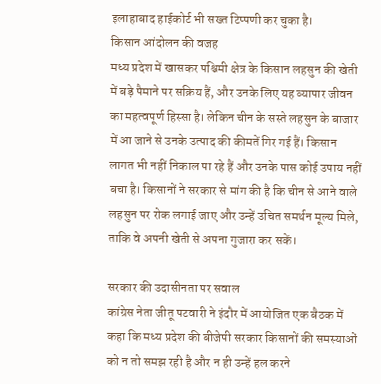इलाहाबाद हाईकोर्ट भी सख्त टिप्पणी कर चुका है।
किसान आंदोलन की वजह
मध्य प्रदेश में खासकर पश्चिमी क्षेत्र के किसान लहसुन की खेती में बड़े पैमाने पर सक्रिय हैं, और उनके लिए यह व्यापार जीवन का महत्वपूर्ण हिस्सा है। लेकिन चीन के सस्ते लहसुन के बाजार में आ जाने से उनके उत्पाद की कीमतें गिर गई हैं। किसान लागत भी नहीं निकाल पा रहे हैं और उनके पास कोई उपाय नहीं बचा है। किसानों ने सरकार से मांग की है कि चीन से आने वाले लहसुन पर रोक लगाई जाए और उन्हें उचित समर्थन मूल्य मिले, ताकि वे अपनी खेती से अपना गुजारा कर सकें।

सरकार की उदासीनता पर सवाल
कांग्रेस नेता जीतू पटवारी ने इंदौर में आयोजित एक बैठक में कहा कि मध्य प्रदेश की बीजेपी सरकार किसानों की समस्याओं को न तो समझ रही है और न ही उन्हें हल करने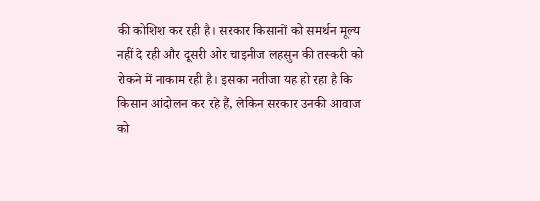की कोशिश कर रही है। सरकार किसानों को समर्थन मूल्य नहीं दे रही और दूसरी ओर चाइनीज लहसुन की तस्करी को रोकने में नाकाम रही है। इसका नतीजा यह हो रहा है कि किसान आंदोलन कर रहे हैं, लेकिन सरकार उनकी आवाज को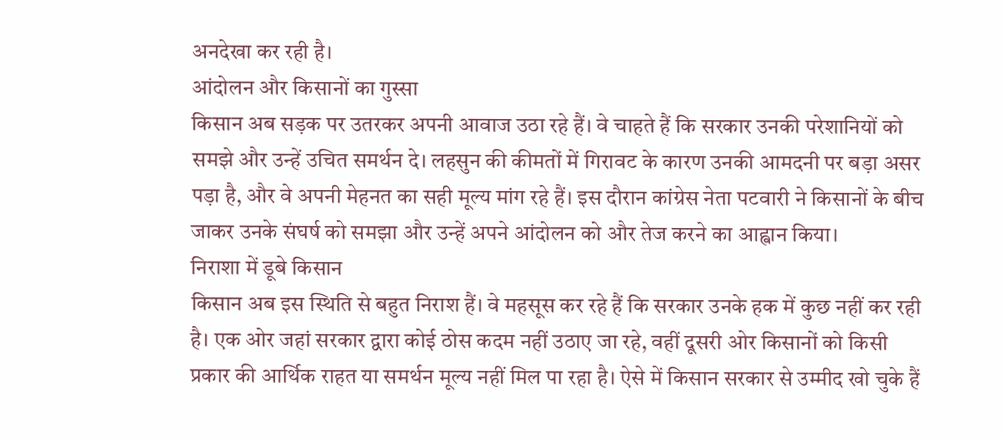अनदेखा कर रही है।
आंदोलन और किसानों का गुस्सा
किसान अब सड़क पर उतरकर अपनी आवाज उठा रहे हैं। वे चाहते हैं कि सरकार उनकी परेशानियों को समझे और उन्हें उचित समर्थन दे। लहसुन की कीमतों में गिरावट के कारण उनकी आमदनी पर बड़ा असर पड़ा है, और वे अपनी मेहनत का सही मूल्य मांग रहे हैं। इस दौरान कांग्रेस नेता पटवारी ने किसानों के बीच जाकर उनके संघर्ष को समझा और उन्हें अपने आंदोलन को और तेज करने का आह्वान किया।
निराशा में डूबे किसान
किसान अब इस स्थिति से बहुत निराश हैं। वे महसूस कर रहे हैं कि सरकार उनके हक में कुछ नहीं कर रही है। एक ओर जहां सरकार द्वारा कोई ठोस कदम नहीं उठाए जा रहे, वहीं दूसरी ओर किसानों को किसी प्रकार की आर्थिक राहत या समर्थन मूल्य नहीं मिल पा रहा है। ऐसे में किसान सरकार से उम्मीद खो चुके हैं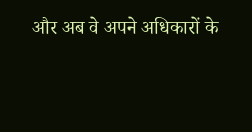और अब वे अपने अधिकारों के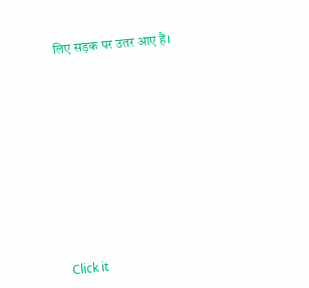लिए सड़क पर उतर आए हैं।












Click it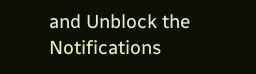and Unblock the Notifications